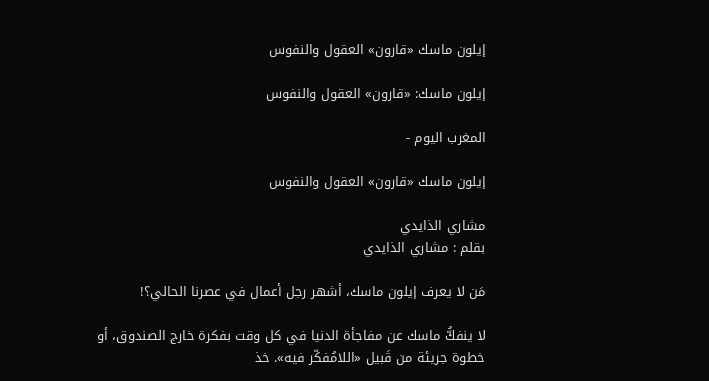إيلون ماسك «قارون» العقول والنفوس

إيلون ماسك: «قارون» العقول والنفوس

المغرب اليوم -

إيلون ماسك «قارون» العقول والنفوس

مشاري الذايدي
بقلم : مشاري الذايدي

مَن لا يعرف إيلون ماسك، أشهر رجل أعمال في عصرنا الحالي؟!

لا ينفكُّ ماسك عن مفاجأة الدنيا في كل وقت بفكرة خارج الصندوق، أو خطوة جريئة من قَبيل «اللامُفكّر فيه». خذ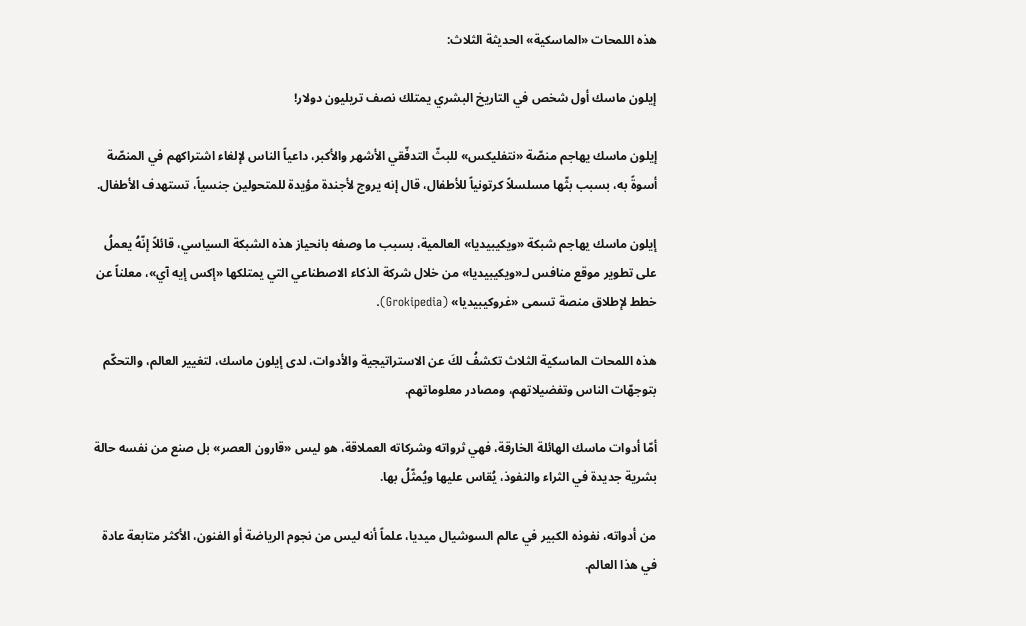هذه اللمحات «الماسكية» الحديثة الثلاث:

إيلون ماسك أول شخص في التاريخ البشري يمتلك نصف تريليون دولار!

إيلون ماسك يهاجم منصّة «نتفليكس» للبثّ التدفّقي الأشهر والأكبر، داعياً الناس لإلغاء اشتراكهم في المنصّة أسوةً به، بسبب بثّها مسلسلاً كرتونياً للأطفال، قال إنه يروج لأجندة مؤيدة للمتحولين جنسياً، تستهدف الأطفال.

إيلون ماسك يهاجم شبكة «ويكيبيديا» العالمية، بسبب ما وصفه بانحياز هذه الشبكة السياسي، قائلاً إنّهُ يعملُ على تطوير موقع منافس لـ«ويكيبيديا» من خلال شركة الذكاء الاصطناعي التي يمتلكها «إكس إيه آي»، معلناً عن خطط لإطلاق منصة تسمى «غروكيبيديا» (Grokipedia).

هذه اللمحات الماسكية الثلاث تكشفُ لكَ عن الاستراتيجية والأدوات، لدى إيلون ماسك، لتغيير العالم، والتحكّم بتوجهّات الناس وتفضيلاتهم، ومصادر معلوماتهم.

أمّا أدوات ماسك الهائلة الخارقة، فهي ثرواته وشركاته العملاقة، هو ليس «قارون العصر» بل صنع من نفسه حالة بشرية جديدة في الثراء والنفوذ، يُقاس عليها ويُمثّلُ بها.

من أدواته، نفوذه الكبير في عالم السوشيال ميديا، علماً أنه ليس من نجوم الرياضة أو الفنون، الأكثر متابعة عادة في هذا العالم.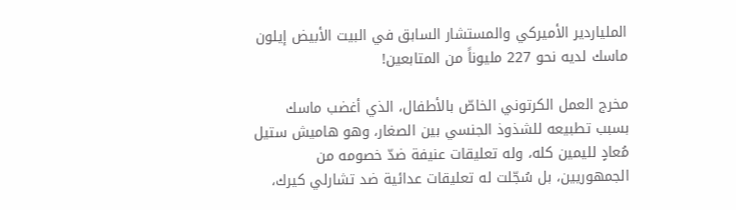الملياردير الأميركي والمستشار السابق في البيت الأبيض إيلون ماسك لديه نحو 227 مليوناً من المتابعين!

مخرج العمل الكرتوني الخاصّ بالأطفال، الذي أغضب ماسك بسبب تطبيعه للشذوذ الجنسي بين الصغار، وهو هاميش ستيل مُعادٍ لليمين كله، وله تعليقات عنيفة ضدّ خصومه من الجمهوريين، بل سُجّلت له تعليقات عدائية ضد تشارلي كيرك،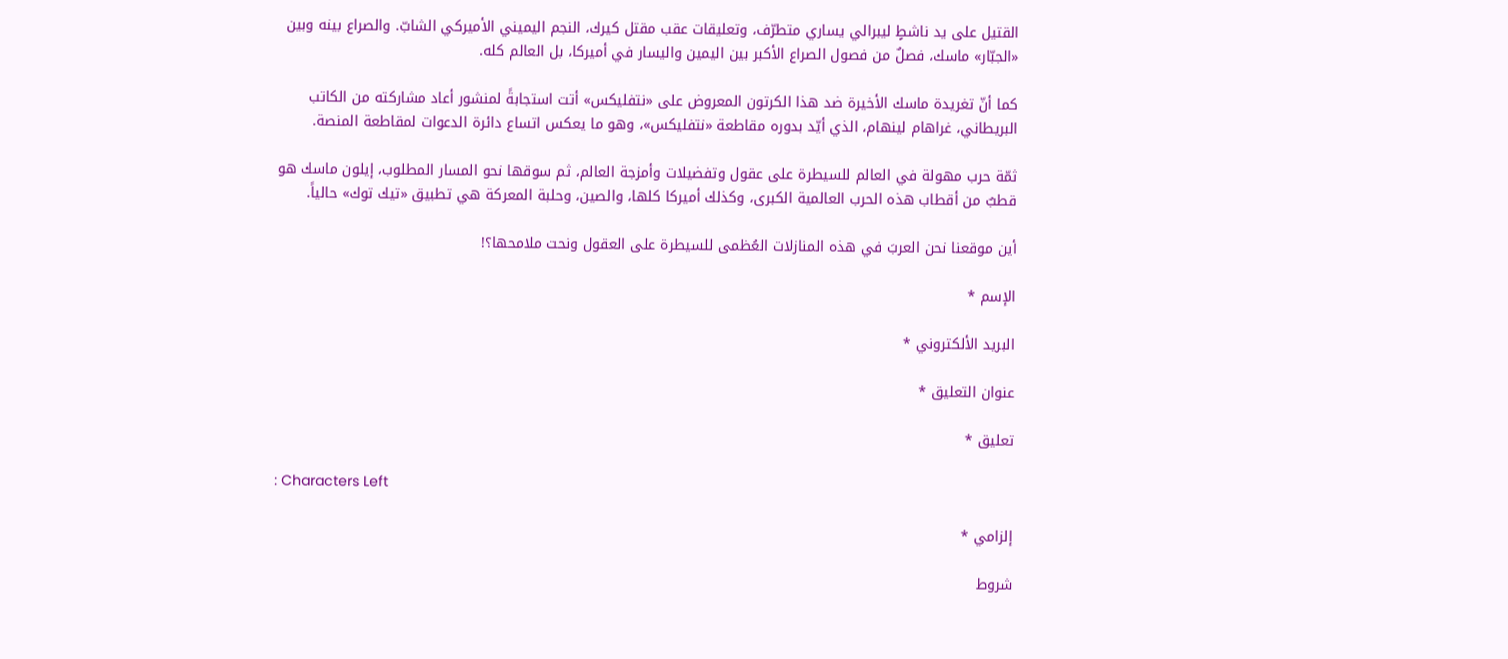القتيل على يد ناشطٍ ليبرالي يساري متطرّف، وتعليقات عقب مقتل كيرك، النجم اليميني الأميركي الشابّ. والصراع بينه وبين «الجبّار» ماسك، فصلٌ من فصول الصراع الأكبر بين اليمين واليسار في أميركا، بل العالم كله.

كما أنّ تغريدة ماسك الأخيرة ضد هذا الكرتون المعروض على «نتفليكس» أتت استجابةً لمنشور أعاد مشاركته من الكاتب البريطاني، غراهام لينهام، الذي أيّد بدوره مقاطعة «نتفليكس»، وهو ما يعكس اتساع دائرة الدعوات لمقاطعة المنصة.

ثمّة حرب مهولة في العالم للسيطرة على عقول وتفضيلات وأمزجة العالم، ثم سوقها نحو المسار المطلوب، إيلون ماسك هو قطبٌ من أقطاب هذه الحرب العالمية الكبرى، وكذلك أميركا كلها، والصين، وحلبة المعركة هي تطبيق «تيك توك» حالياً.

أين موقعنا نحن العربَ في هذه المنازلات العُظمى للسيطرة على العقول ونحت ملامحها؟!

الإسم *

البريد الألكتروني *

عنوان التعليق *

تعليق *

: Characters Left

إلزامي *

شروط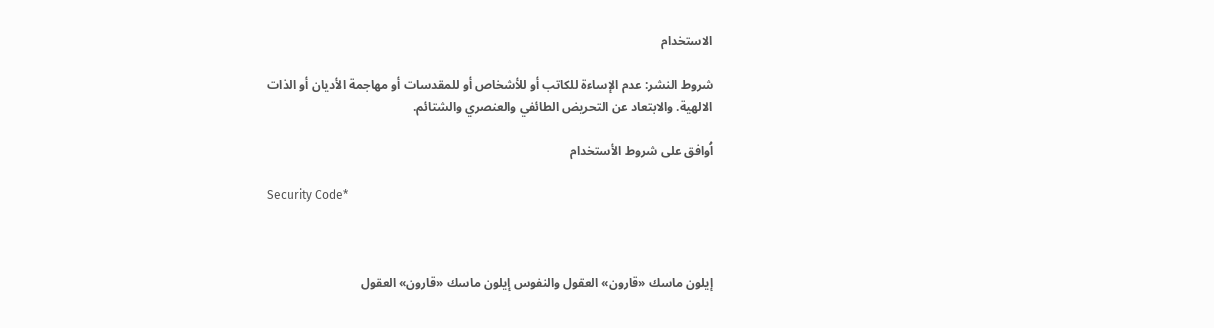الاستخدام

شروط النشر: عدم الإساءة للكاتب أو للأشخاص أو للمقدسات أو مهاجمة الأديان أو الذات الالهية. والابتعاد عن التحريض الطائفي والعنصري والشتائم.

اُوافق على شروط الأستخدام

Security Code*



إيلون ماسك «قارون» العقول والنفوس إيلون ماسك «قارون» العقول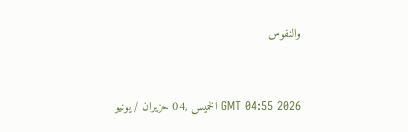والنفوس



GMT 04:55 2026 الخميس ,04 حزيران / يونيو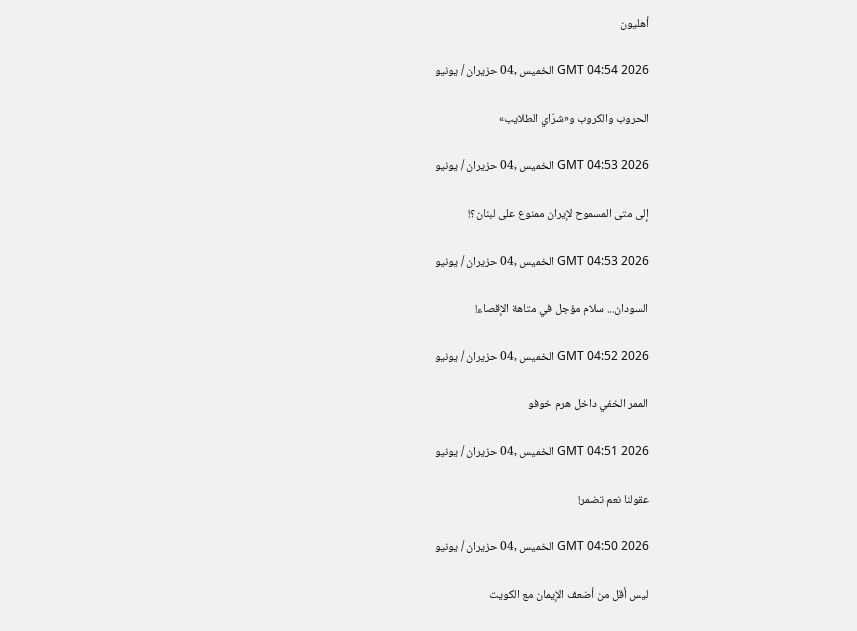أهليون

GMT 04:54 2026 الخميس ,04 حزيران / يونيو

الحروب والكروب و«شرّاي الطلايب»

GMT 04:53 2026 الخميس ,04 حزيران / يونيو

إلى متى المسموح لإيران ممنوع على لبنان؟!

GMT 04:53 2026 الخميس ,04 حزيران / يونيو

السودان... سلام مؤجل في متاهة الإقصاء!

GMT 04:52 2026 الخميس ,04 حزيران / يونيو

الممر الخفي داخل هرم خوفو

GMT 04:51 2026 الخميس ,04 حزيران / يونيو

عقولنا نعم تضمر!

GMT 04:50 2026 الخميس ,04 حزيران / يونيو

ليس أقل من أضعف الإيمان مع الكويت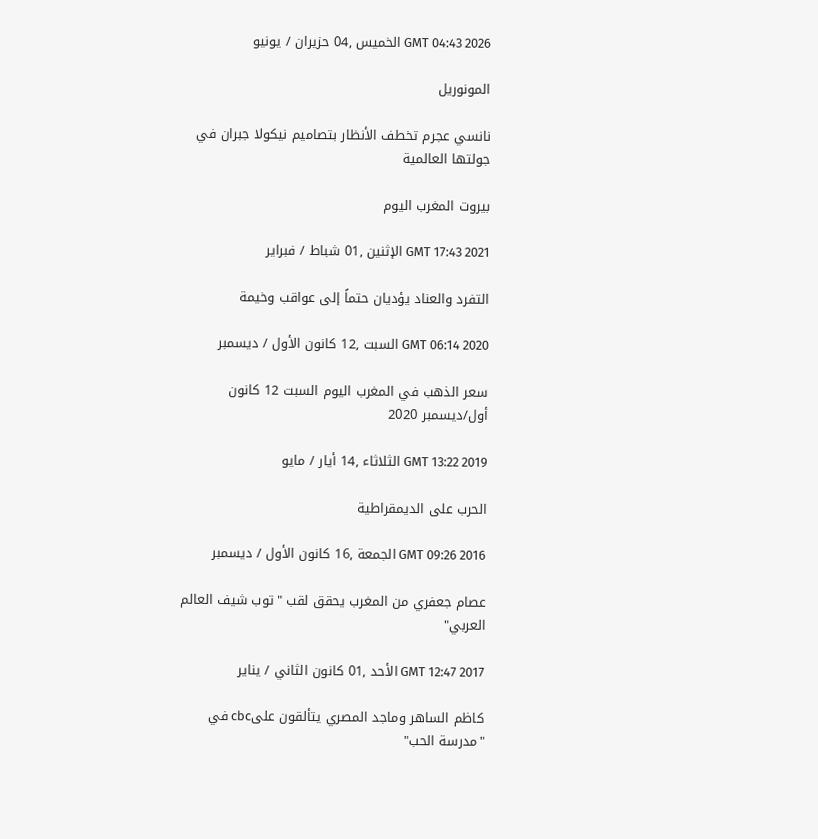GMT 04:43 2026 الخميس ,04 حزيران / يونيو

المونوريل

نانسي عجرم تخطف الأنظار بتصاميم نيكولا جبران في جولتها العالمية

بيروت المغرب اليوم

GMT 17:43 2021 الإثنين ,01 شباط / فبراير

التفرد والعناد يؤديان حتماً إلى عواقب وخيمة

GMT 06:14 2020 السبت ,12 كانون الأول / ديسمبر

سعر الذهب في المغرب اليوم السبت 12 كانون أول/ديسمبر 2020

GMT 13:22 2019 الثلاثاء ,14 أيار / مايو

الحرب على الديمقراطية

GMT 09:26 2016 الجمعة ,16 كانون الأول / ديسمبر

عصام جعفري من المغرب يحقق لقب "توب شيف العالم العربي"

GMT 12:47 2017 الأحد ,01 كانون الثاني / يناير

كاظم الساهر وماجد المصري يتألقون علىcbc في "مدرسة الحب"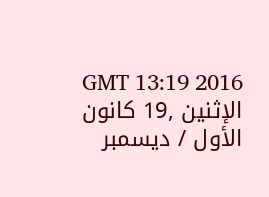GMT 13:19 2016 الإثنين ,19 كانون الأول / ديسمبر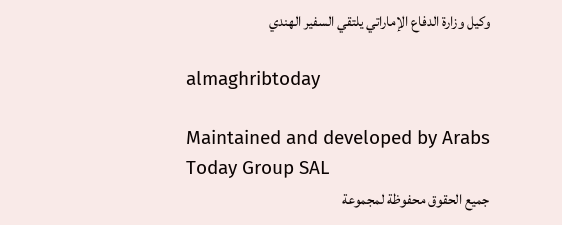وكيل وزارة الدفاع الإماراتي يلتقي السفير الهندي

almaghribtoday

Maintained and developed by Arabs Today Group SAL
جميع الحقوق محفوظة لمجموعة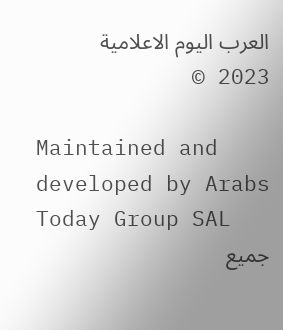العرب اليوم الاعلامية 2023 ©

Maintained and developed by Arabs Today Group SAL
جميع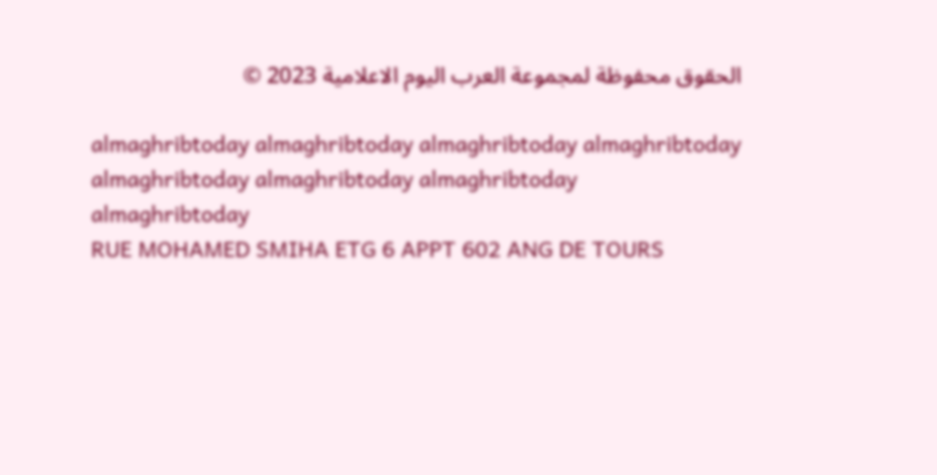الحقوق محفوظة لمجموعة العرب اليوم الاعلامية 2023 ©

almaghribtoday almaghribtoday almaghribtoday almaghribtoday
almaghribtoday almaghribtoday almaghribtoday
almaghribtoday
RUE MOHAMED SMIHA ETG 6 APPT 602 ANG DE TOURS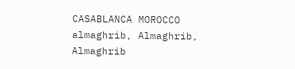CASABLANCA MOROCCO
almaghrib, Almaghrib, Almaghrib